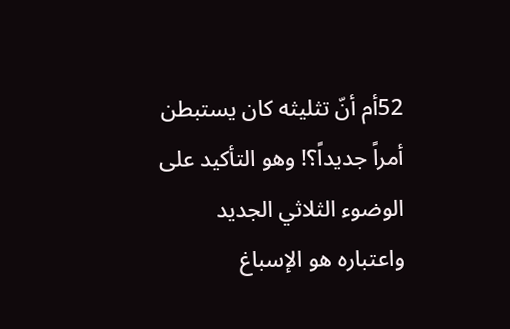52أم أنّ تثليثه كان يستبطن أمراً جديداً؟! وهو التأكيد على الوضوء الثلاثي الجديد واعتباره هو الإسباغ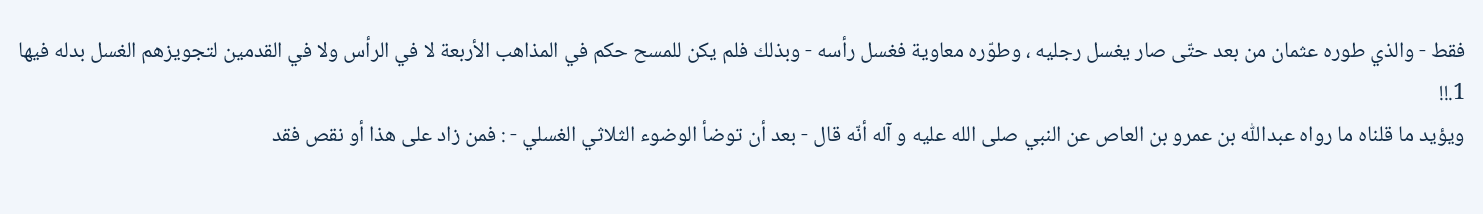فقط - والذي طوره عثمان من بعد حتّى صار يغسل رجليه ، وطوّره معاوية فغسل رأسه - وبذلك فلم يكن للمسح حكم في المذاهب الأربعة لا في الرأس ولا في القدمين لتجويزهم الغسل بدله فيها 1.!!
ويؤيد ما قلناه ما رواه عبداللّٰه بن عمرو بن العاص عن النبي صلى الله عليه و آله أنّه قال - بعد أن توضأ الوضوء الثلاثي الغسلي - : فمن زاد على هذا أو نقص فقد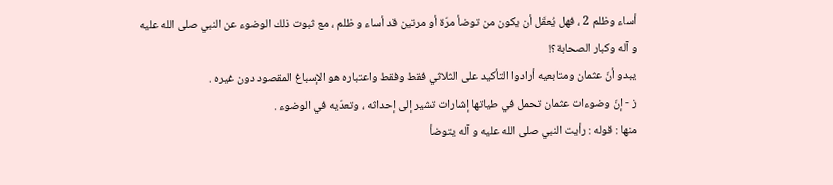أساء وظلم 2 ، فهل يُعقَل أن يكون من توضأ مرّة أو مرتين قد أساء و ظلم ، مع ثبوت ذلك الوضوء عن النبي صلى الله عليه و آله وكبار الصحابة؟!
يبدو أنّ عثمان ومتابعيه أرادوا التأكيد على الثلاثي فقط وفقط واعتباره هو الإسباغ المقصود دون غيره .
ز - إنّ وضوءات عثمان تحمل في طياتها إشارات تشير إلى إحداثه ، وتعدّيه في الوضوء .
منها : قوله : رأيت النبي صلى الله عليه و آله يتوضأ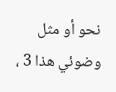نحو أو مثل وضوئي هذا 3 ،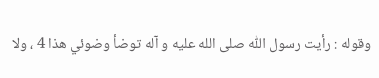وقوله : رأيت رسول اللّٰه صلى الله عليه و آله توضأ وضوئي هذا 4 ، ولا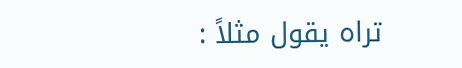تراه يقول مثلاً :